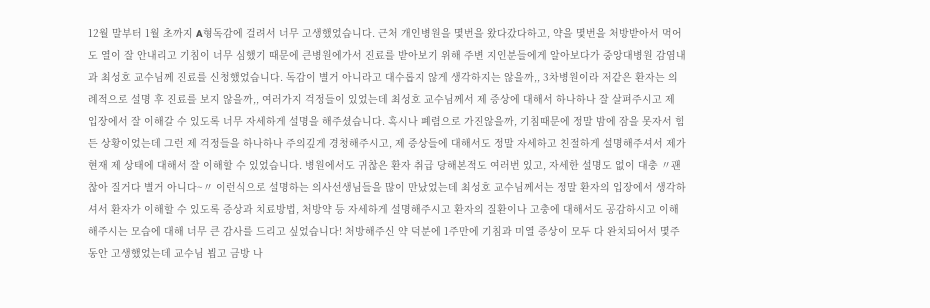12월 말부터 1월 초까지 A형독감에 걸려서 너무 고생했었습니다. 근처 개인병원을 몇번을 왔다갔다하고, 약을 몇번을 처방받아서 먹어도 열이 잘 안내리고 기침이 너무 심했기 때문에 큰병원에가서 진료를 받아보기 위해 주변 지인분들에게 알아보다가 중앙대병원 감염내과 최성호 교수님께 진료를 신청했었습니다. 독감이 별거 아니라고 대수롭지 않게 생각하지는 않을까,, 3차병원이라 저같은 환자는 의례적으로 설명 후 진료를 보지 않을까,, 여러가지 걱정들이 있었는데 최성호 교수님께서 제 증상에 대해서 하나하나 잘 살펴주시고 제 입장에서 잘 이해갈 수 있도록 너무 자세하게 설명을 해주셨습니다. 혹시나 폐렴으로 가진않을까, 기침때문에 정말 밤에 잠을 못자서 힘든 상황이었는데 그런 제 걱정들을 하나하나 주의깊게 경청해주시고, 제 증상들에 대해서도 정말 자세하고 친절하게 설명해주셔서 제가 현재 제 상태에 대해서 잘 이해할 수 있었습니다. 병원에서도 귀찮은 환자 취급 당해본적도 여러번 있고, 자세한 설명도 없이 대충 〃괜찮아 질거다 별거 아니다~〃 이런식으로 설명하는 의사선생님들을 많이 만났었는데 최성호 교수님께서는 정말 환자의 입장에서 생각하셔서 환자가 이해할 수 있도록 증상과 치료방법, 처방약 등 자세하게 설명해주시고 환자의 질환이나 고충에 대해서도 공감하시고 이해해주시는 모습에 대해 너무 큰 감사를 드리고 싶었습니다! 처방해주신 약 덕분에 1주만에 기침과 미열 증상이 모두 다 완치되어서 몇주동안 고생했었는데 교수님 뵙고 금방 나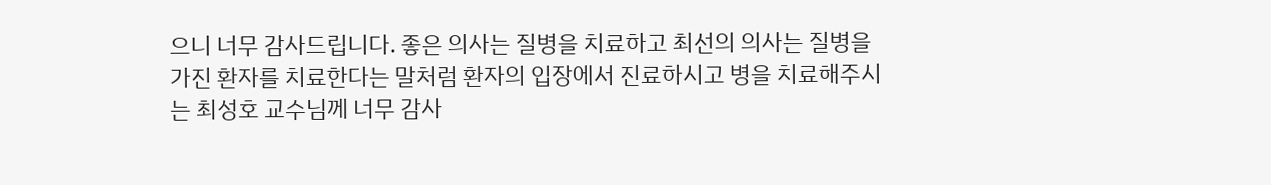으니 너무 감사드립니다. 좋은 의사는 질병을 치료하고 최선의 의사는 질병을 가진 환자를 치료한다는 말처럼 환자의 입장에서 진료하시고 병을 치료해주시는 최성호 교수님께 너무 감사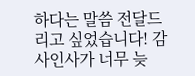하다는 말씀 전달드리고 싶었습니다! 감사인사가 너무 늦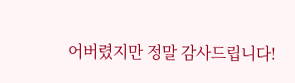어버렸지만 정말 감사드립니다!